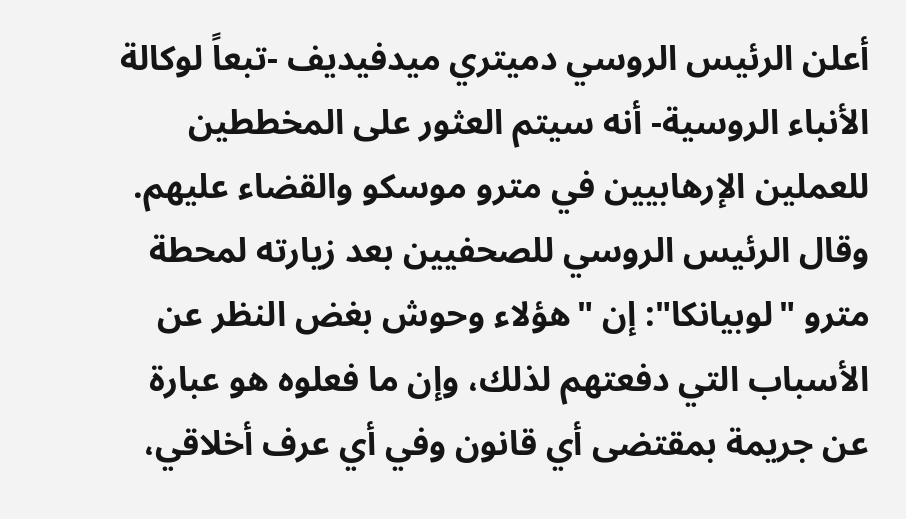أعلن الرئيس الروسي دميتري ميدفيديف -تبعاً لوكالة الأنباء الروسية- أنه سيتم العثور على المخططين للعملين الإرهابيين في مترو موسكو والقضاء عليهم. وقال الرئيس الروسي للصحفيين بعد زيارته لمحطة مترو "لوبيانكا": إن "هؤلاء وحوش بغض النظر عن الأسباب التي دفعتهم لذلك، وإن ما فعلوه هو عبارة عن جريمة بمقتضى أي قانون وفي أي عرف أخلاقي،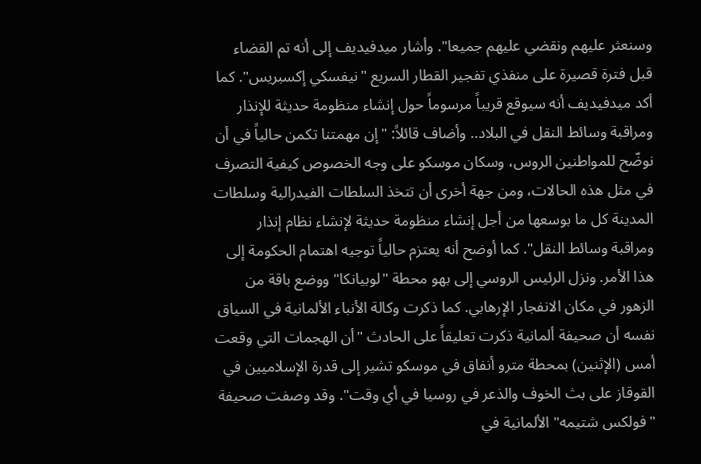وسنعثر عليهم ونقضي عليهم جميعا". وأشار ميدفيديف إلى أنه تم القضاء قبل فترة قصيرة على منفذي تفجير القطار السريع "نيفسكي إكسبريس". كما أكد ميدفيديف أنه سيوقع قريباً مرسوماً حول إنشاء منظومة حديثة للإنذار ومراقبة وسائط النقل في البلاد.. وأضاف قائلاً: "إن مهمتنا تكمن حالياً في أن نوضّح للمواطنين الروس، وسكان موسكو على وجه الخصوص كيفية التصرف في مثل هذه الحالات، ومن جهة أخرى أن تتخذ السلطات الفيدرالية وسلطات المدينة كل ما بوسعها من أجل إنشاء منظومة حديثة لإنشاء نظام إنذار ومراقبة وسائط النقل". كما أوضح أنه يعتزم حالياً توجيه اهتمام الحكومة إلى هذا الأمر. ونزل الرئيس الروسي إلى بهو محطة "لوبيانكا" ووضع باقة من الزهور في مكان الانفجار الإرهابي. كما ذكرت وكالة الأنباء الألمانية في السياق نفسه أن صحيفة ألمانية ذكرت تعليقاً على الحادث "أن الهجمات التي وقعت أمس (الإثنين) بمحطة مترو أنفاق في موسكو تشير إلى قدرة الإسلاميين في القوقاز على بث الخوف والذعر في روسيا في أي وقت". وقد وصفت صحيفة "فولكس شتيمه" الألمانية في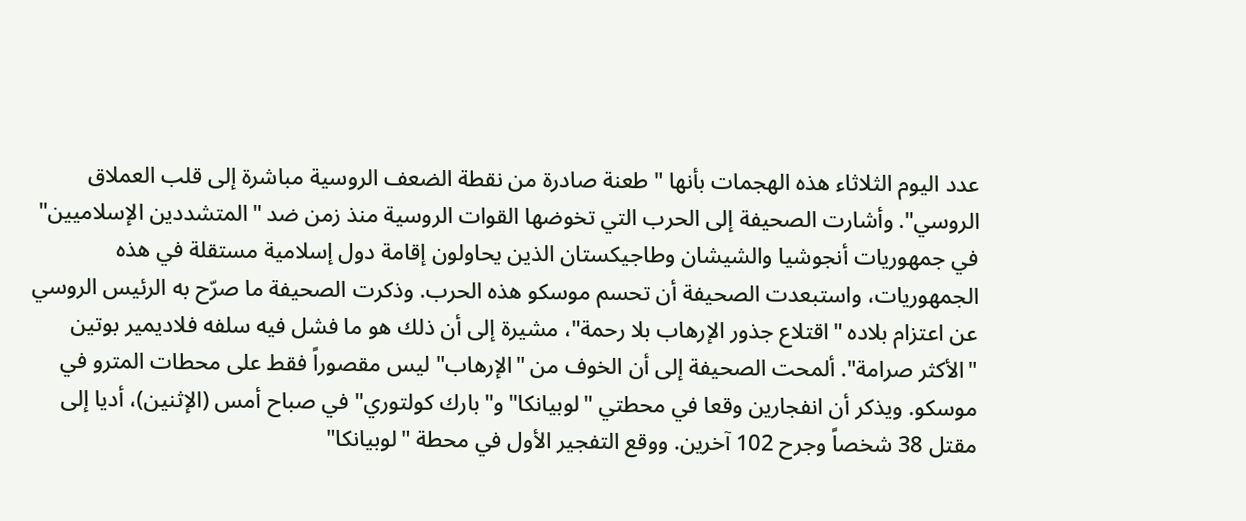عدد اليوم الثلاثاء هذه الهجمات بأنها "طعنة صادرة من نقطة الضعف الروسية مباشرة إلى قلب العملاق الروسي". وأشارت الصحيفة إلى الحرب التي تخوضها القوات الروسية منذ زمن ضد "المتشددين الإسلاميين" في جمهوريات أنجوشيا والشيشان وطاجيكستان الذين يحاولون إقامة دول إسلامية مستقلة في هذه الجمهوريات، واستبعدت الصحيفة أن تحسم موسكو هذه الحرب. وذكرت الصحيفة ما صرّح به الرئيس الروسي عن اعتزام بلاده "اقتلاع جذور الإرهاب بلا رحمة"، مشيرة إلى أن ذلك هو ما فشل فيه سلفه فلاديمير بوتين "الأكثر صرامة". ألمحت الصحيفة إلى أن الخوف من "الإرهاب" ليس مقصوراً فقط على محطات المترو في موسكو. ويذكر أن انفجارين وقعا في محطتي "لوبيانكا" و"بارك كولتوري" في صباح أمس (الإثنين)، أديا إلى مقتل 38 شخصاً وجرح 102 آخرين. ووقع التفجير الأول في محطة "لوبيانكا"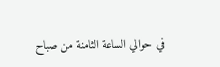في حوالي الساعة الثامنة من صباح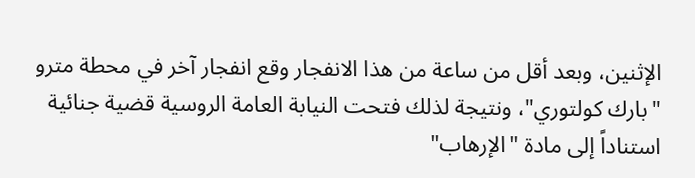الإثنين، وبعد أقل من ساعة من هذا الانفجار وقع انفجار آخر في محطة مترو "بارك كولتوري"، ونتيجة لذلك فتحت النيابة العامة الروسية قضية جنائية استناداً إلى مادة "الإرهاب"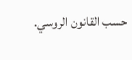حسب القانون الروسي.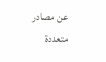عن مصادر متعددة